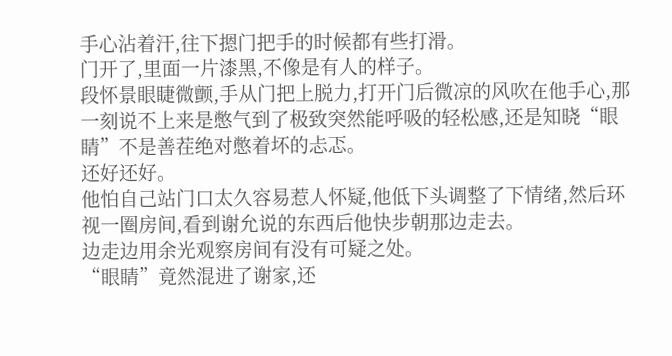手心沾着汗,往下摁门把手的时候都有些打滑。
门开了,里面一片漆黑,不像是有人的样子。
段怀景眼睫微颤,手从门把上脱力,打开门后微凉的风吹在他手心,那一刻说不上来是憋气到了极致突然能呼吸的轻松感,还是知晓“眼睛”不是善茬绝对憋着坏的忐忑。
还好还好。
他怕自己站门口太久容易惹人怀疑,他低下头调整了下情绪,然后环视一圈房间,看到谢允说的东西后他快步朝那边走去。
边走边用余光观察房间有没有可疑之处。
“眼睛”竟然混进了谢家,还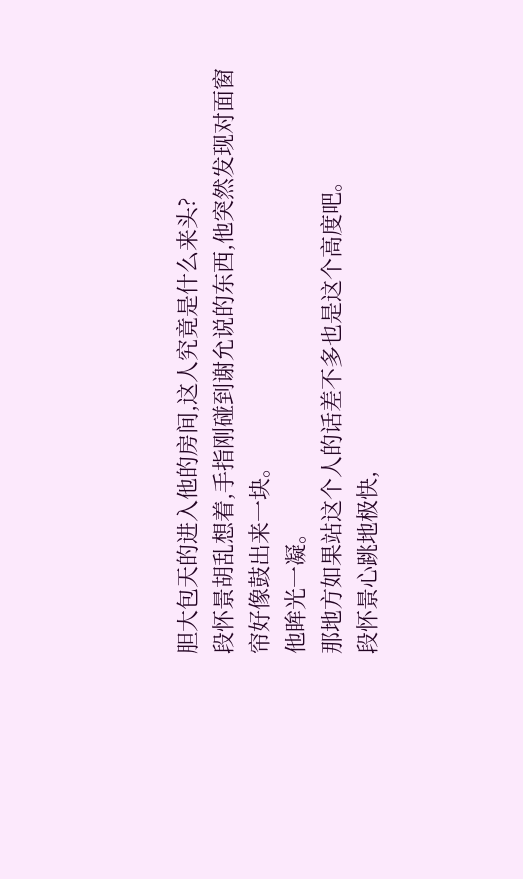胆大包天的进入他的房间,这人究竟是什么来头?
段怀景胡乱想着,手指刚碰到谢允说的东西,他突然发现对面窗帘好像鼓出来一块。
他眸光一凝。
那地方如果站这个人的话差不多也是这个高度吧。
段怀景心跳地极快,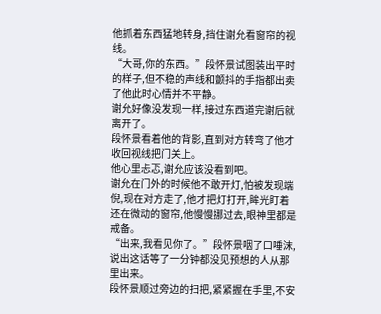他抓着东西猛地转身,挡住谢允看窗帘的视线。
“大哥,你的东西。”段怀景试图装出平时的样子,但不稳的声线和颤抖的手指都出卖了他此时心情并不平静。
谢允好像没发现一样,接过东西道完谢后就离开了。
段怀景看着他的背影,直到对方转弯了他才收回视线把门关上。
他心里忐忑,谢允应该没看到吧。
谢允在门外的时候他不敢开灯,怕被发现端倪,现在对方走了,他才把灯打开,眸光盯着还在微动的窗帘,他慢慢挪过去,眼神里都是戒备。
“出来,我看见你了。”段怀景咽了口唾沫,说出这话等了一分钟都没见预想的人从那里出来。
段怀景顺过旁边的扫把,紧紧握在手里,不安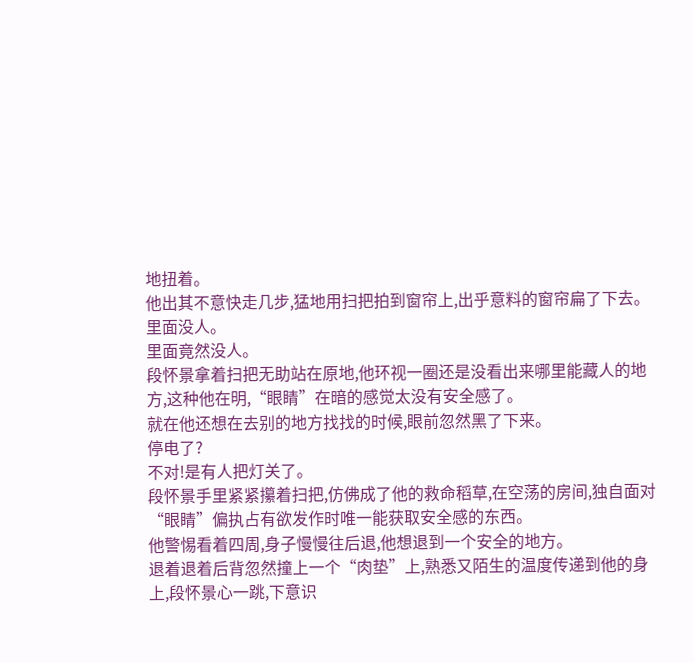地扭着。
他出其不意快走几步,猛地用扫把拍到窗帘上,出乎意料的窗帘扁了下去。
里面没人。
里面竟然没人。
段怀景拿着扫把无助站在原地,他环视一圈还是没看出来哪里能藏人的地方,这种他在明,“眼睛”在暗的感觉太没有安全感了。
就在他还想在去别的地方找找的时候,眼前忽然黑了下来。
停电了?
不对!是有人把灯关了。
段怀景手里紧紧攥着扫把,仿佛成了他的救命稻草,在空荡的房间,独自面对“眼睛”偏执占有欲发作时唯一能获取安全感的东西。
他警惕看着四周,身子慢慢往后退,他想退到一个安全的地方。
退着退着后背忽然撞上一个“肉垫”上,熟悉又陌生的温度传递到他的身上,段怀景心一跳,下意识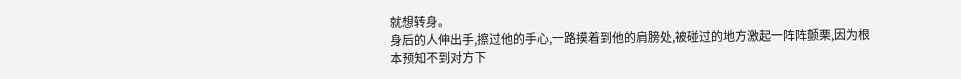就想转身。
身后的人伸出手,擦过他的手心,一路摸着到他的肩膀处,被碰过的地方激起一阵阵颤栗,因为根本预知不到对方下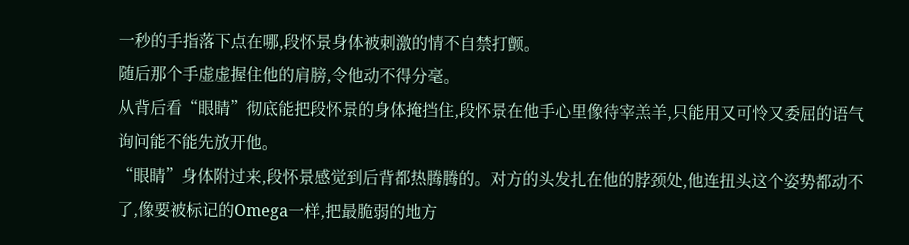一秒的手指落下点在哪,段怀景身体被刺激的情不自禁打颤。
随后那个手虚虚握住他的肩膀,令他动不得分毫。
从背后看“眼睛”彻底能把段怀景的身体掩挡住,段怀景在他手心里像待宰羔羊,只能用又可怜又委屈的语气询问能不能先放开他。
“眼睛”身体附过来,段怀景感觉到后背都热腾腾的。对方的头发扎在他的脖颈处,他连扭头这个姿势都动不了,像要被标记的Omega一样,把最脆弱的地方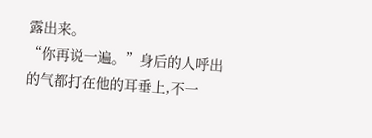露出来。
“你再说一遍。”身后的人呼出的气都打在他的耳垂上,不一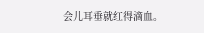会儿耳垂就红得滴血。